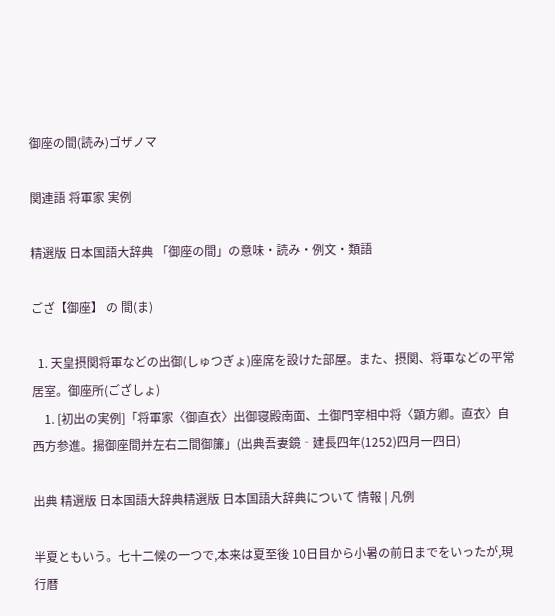御座の間(読み)ゴザノマ

関連語 将軍家 実例

精選版 日本国語大辞典 「御座の間」の意味・読み・例文・類語

ござ【御座】 の 間(ま)

  1. 天皇摂関将軍などの出御(しゅつぎょ)座席を設けた部屋。また、摂関、将軍などの平常居室。御座所(ござしょ)
    1. [初出の実例]「将軍家〈御直衣〉出御寝殿南面、土御門宰相中将〈顕方卿。直衣〉自西方参進。揚御座間并左右二間御簾」(出典吾妻鏡‐建長四年(1252)四月一四日)

出典 精選版 日本国語大辞典精選版 日本国語大辞典について 情報 | 凡例

半夏ともいう。七十二候の一つで,本来は夏至後 10日目から小暑の前日までをいったが,現行暦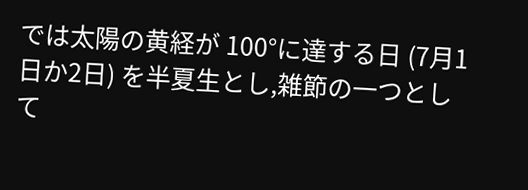では太陽の黄経が 100°に達する日 (7月1日か2日) を半夏生とし,雑節の一つとして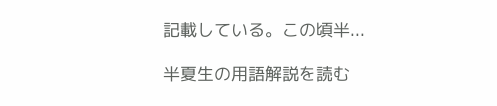記載している。この頃半...

半夏生の用語解説を読む